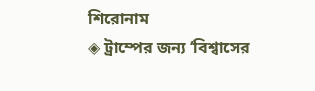শিরোনাম
◈ ট্রাম্পের জন্য ‘বিশ্বাসের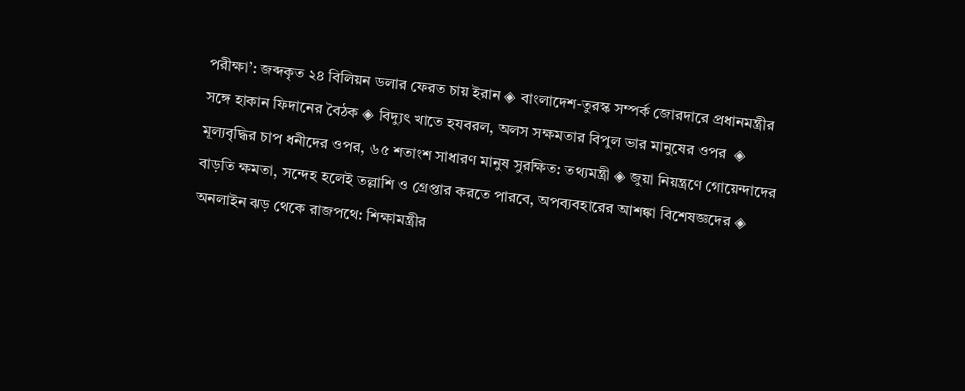পরীক্ষা’: জব্দকৃত ২৪ বিলিয়ন ডলার ফেরত চায় ইরান ◈ বাংলাদেশ-তুরস্ক সম্পর্ক জোরদারে প্রধানমন্ত্রীর সঙ্গে হাকান ফিদানের বৈঠক ◈ বিদ্যুৎ খাতে হযবরল, অলস সক্ষমতার বিপুল ভার মানুষের ওপর  ◈ মূল্যবৃদ্ধির চাপ ধনীদের ওপর, ৬৫ শতাংশ সাধারণ মানুষ সুরক্ষিত: তথ্যমন্ত্রী ◈ জুয়া নিয়ন্ত্রণে গোয়েন্দাদের বাড়তি ক্ষমতা, সন্দেহ হলেই তল্লাশি ও গ্রেপ্তার করতে পারবে, অপব্যবহারের আশঙ্কা বিশেষজ্ঞদের ◈ অনলাইন ঝড় থেকে রাজপথে: শিক্ষামন্ত্রীর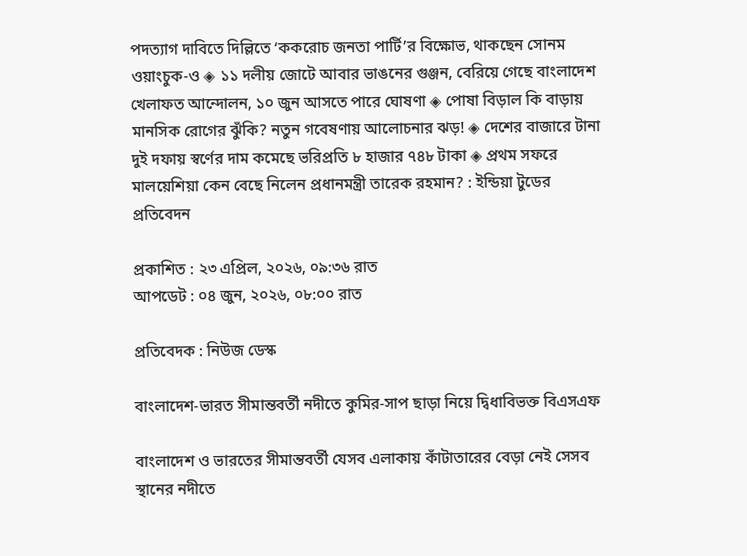পদত্যাগ দাবিতে দিল্লিতে ‘ককরোচ জনতা পার্টি’র বিক্ষোভ, থাকছেন সোনম ওয়াংচুক-ও ◈ ১১ দলীয় জোটে আবার ভাঙনের গুঞ্জন, বেরিয়ে গেছে বাংলাদেশ খেলাফত আন্দোলন, ১০ জুন আসতে পারে ঘোষণা ◈ পোষা বিড়াল কি বাড়ায় মানসিক রোগের ঝুঁকি? নতুন গবেষণায় আলোচনার ঝড়! ◈ দেশের বাজারে টানা দুই দফায় স্বর্ণের দাম কমেছে ভরিপ্রতি ৮ হাজার ৭৪৮ টাকা ◈ প্রথম সফরে মালয়েশিয়া কেন বেছে নিলেন প্রধানমন্ত্রী তারেক রহমান? : ইন্ডিয়া টুডের প্রতিবেদন

প্রকাশিত : ২৩ এপ্রিল, ২০২৬, ০৯:৩৬ রাত
আপডেট : ০৪ জুন, ২০২৬, ০৮:০০ রাত

প্রতিবেদক : নিউজ ডেস্ক

বাংলাদেশ-ভারত সীমান্তবর্তী নদীতে কুমির-সাপ ছাড়া নিয়ে দ্বিধাবিভক্ত বিএসএফ

বাংলাদেশ ও ভারতের সীমান্তবর্তী যেসব এলাকায় কাঁটাতারের বেড়া নেই সেসব স্থানের নদীতে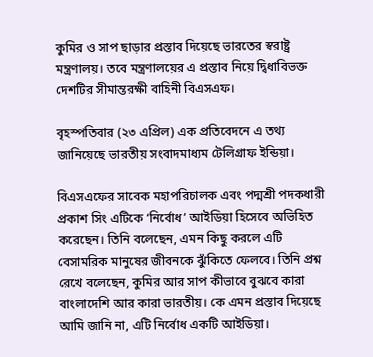কুমির ও সাপ ছাড়ার প্রস্তাব দিয়েছে ভারতের স্বরাষ্ট্র মন্ত্রণালয়। তবে মন্ত্রণালয়ের এ প্রস্তাব নিয়ে দ্বিধাবিভক্ত দেশটির সীমান্তরক্ষী বাহিনী বিএসএফ।

বৃহস্পতিবার (২৩ এপ্রিল) এক প্রতিবেদনে এ তথ্য জানিয়েছে ভারতীয় সংবাদমাধ্যম টেলিগ্রাফ ইন্ডিয়া।

বিএসএফের সাবেক মহাপরিচালক এবং পদ্মশ্রী পদকধারী প্রকাশ সিং এটিকে ‘নির্বোধ’ আইডিয়া হিসেবে অভিহিত করেছেন। তিনি বলেছেন, এমন কিছু করলে এটি বেসামরিক মানুষের জীবনকে ঝুঁকিতে ফেলবে। তিনি প্রশ্ন রেখে বলেছেন, কুমির আর সাপ কীভাবে বুঝবে কারা বাংলাদেশি আর কারা ভারতীয়। কে এমন প্রস্তাব দিয়েছে আমি জানি না, এটি নির্বোধ একটি আইডিয়া।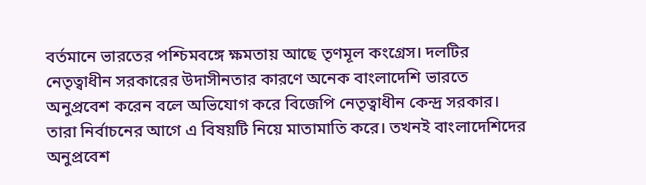বর্তমানে ভারতের পশ্চিমবঙ্গে ক্ষমতায় আছে তৃণমূল কংগ্রেস। দলটির নেতৃত্বাধীন সরকারের উদাসীনতার কারণে অনেক বাংলাদেশি ভারতে অনুপ্রবেশ করেন বলে অভিযোগ করে বিজেপি নেতৃত্বাধীন কেন্দ্র সরকার। তারা নির্বাচনের আগে এ বিষয়টি নিয়ে মাতামাতি করে। তখনই বাংলাদেশিদের অনুপ্রবেশ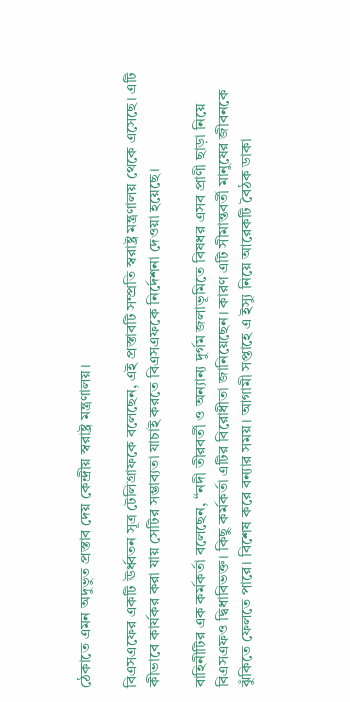ঠেকাতে এমন অদুভুত প্রস্তাব দেয় কেন্দ্রীয় স্বরাষ্ট্র মন্ত্রণালয়।

বিএসএফের একটি ঊর্ধ্বতন সূত্র টেলিগ্রাফকে বলেছেন, এই প্রস্তাবটি সম্প্রতি স্বরাষ্ট্র মন্ত্রণালয় থেকে এসেছে। এটি কীভাবে কার্যকর করা যায় সেটির সম্ভাব্যতা যাচাই করতে বিএসএফকে নির্দেশনা দেওয়া হয়েছে।

বাহিনীটির এক কর্মকর্তা বলেছেন, “নদী তীরবর্তী ও অন্যান্য দুর্গম জলাভূমিতে বিষধর এসব প্রাণী ছাড়া নিয়ে বিএসএফও দ্বিধাবিভক্ত। কিছু কর্মকর্তা এটির বিরোধীতা জানিয়েছেন। কারণ এটি সীমান্তবর্তী মানুষের জীবনকে ঝুঁকিতে ফেলতে পারে। বিশেষ করে বন্যার সময়। আগামী সপ্তাহে এ ইস্যু নিয়ে আরেকটি বৈঠক ডাকা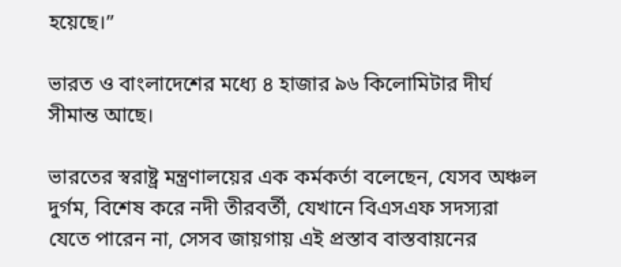হয়েছে।”

ভারত ও বাংলাদেশের মধ্যে ৪ হাজার ৯৬ কিলোমিটার দীর্ঘ সীমান্ত আছে।

ভারতের স্বরাষ্ট্র মন্ত্রণালয়ের এক কর্মকর্তা বলেছেন, যেসব অঞ্চল দুর্গম, বিশেষ করে নদী তীরবর্তী, যেখানে বিএসএফ সদস্যরা যেতে পারেন না, সেসব জায়গায় এই প্রস্তাব বাস্তবায়নের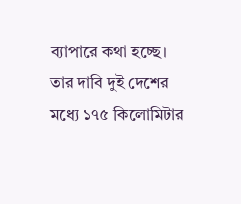ব্যাপারে কথা হচ্ছে। তার দাবি দুই দেশের মধ্যে ১৭৫ কিলোমিটার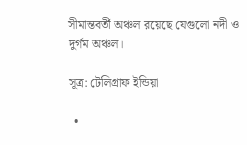সীমান্তবর্তী অঞ্চল রয়েছে যেগুলো নদী ও দুর্গম অঞ্চল।

সূত্র: টেলিগ্রাফ ইন্ডিয়া

  •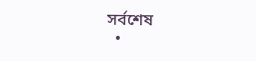সর্বশেষ
  •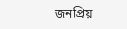জনপ্রিয়